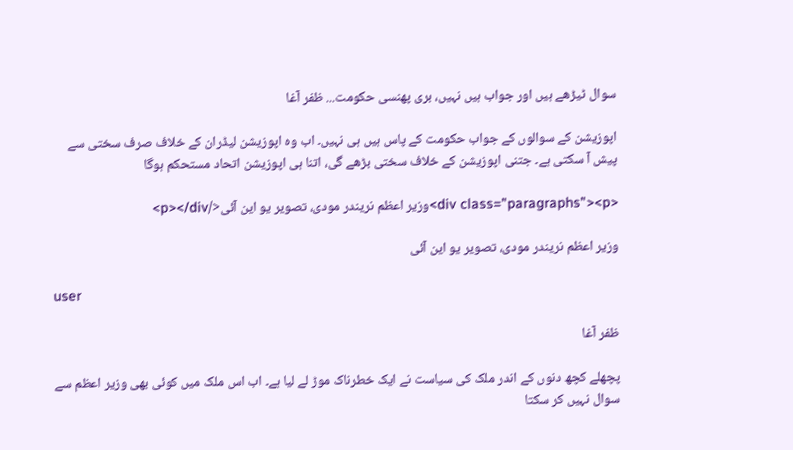سوال ٹیڑھے ہیں اور جواب ہیں نہیں، بری پھنسی حکومت... ظفر آغا

اپوزیشن کے سوالوں کے جواب حکومت کے پاس ہیں ہی نہیں۔ اب وہ اپوزیشن لیڈران کے خلاف صرف سختی سے پیش آ سکتی ہے۔ جتنی اپوزیشن کے خلاف سختی بڑھے گی، اتنا ہی اپوزیشن اتحاد مستحکم ہوگا

<div class="paragraphs"><p>وزیر اعظم نریندر مودی، تصویر یو این آئی</p></div>

وزیر اعظم نریندر مودی، تصویر یو این آئی

user

ظفر آغا

پچھلے کچھ دنوں کے اندر ملک کی سیاست نے ایک خطرناک موڑ لے لیا ہے۔ اب اس ملک میں کوئی بھی وزیر اعظم سے سوال نہیں کر سکتا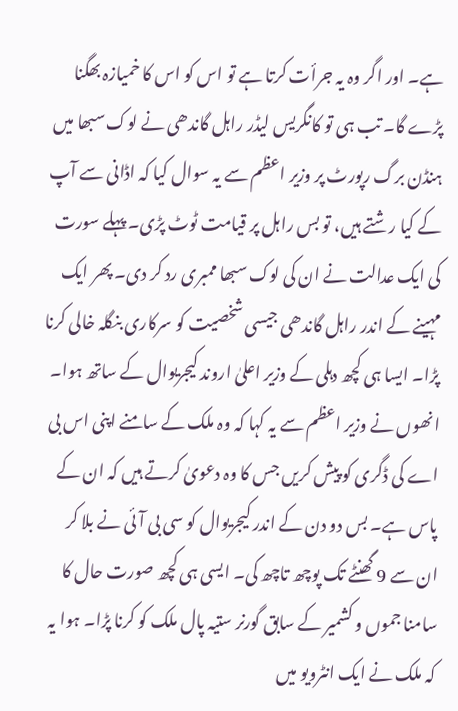ہے۔ اور اگر وہ یہ جرأت کرتا ہے تو اس کو اس کا خمیازہ بھگنا پڑے گا۔ تب ہی تو کانگریس لیڈر راہل گاندھی نے لوک سبھا میں ہنڈن برگ رپورٹ پر وزیر اعظم سے یہ سوال کیا کہ اڈانی سے آپ کے کیا رشتے ہیں، تو بس راہل پر قیامت ٹوٹ پڑی۔ پہلے سورت کی ایک عدالت نے ان کی لوک سبھا ممبری رد کر دی۔ پھر ایک مہینے کے اندر راہل گاندھی جیسی شخصیت کو سرکاری بنگلہ خالی کرنا پڑا۔ ایسا ہی کچھ دہلی کے وزیر اعلیٰ اروند کیجریوال کے ساتھ ہوا۔ انھوں نے وزیر اعظم سے یہ کہا کہ وہ ملک کے سامنے اپنی اس بی اے کی ڈگری کو پیش کریں جس کا وہ دعویٰ کرتے ہیں کہ ان کے پاس ہے۔ بس دو دن کے اندر کیجریوال کو سی بی آئی نے بلا کر ان سے 9 گھنٹے تک پوچھ تاچھ کی۔ ایسی ہی کچھ صورت حال کا سامنا جموں و کشمیر کے سابق گورنر ستیہ پال ملک کو کرنا پڑا۔ ہوا یہ کہ ملک نے ایک انٹرویو میں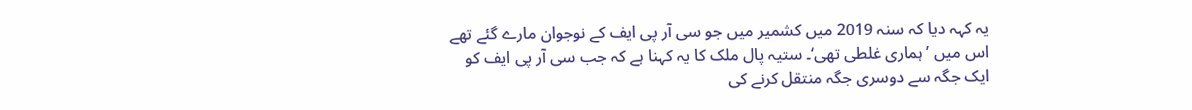یہ کہہ دیا کہ سنہ 2019 میں کشمیر میں جو سی آر پی ایف کے نوجوان مارے گئے تھے اس میں ’ہماری غلطی تھی‘۔ ستیہ پال ملک کا یہ کہنا ہے کہ جب سی آر پی ایف کو ایک جگہ سے دوسری جگہ منتقل کرنے کی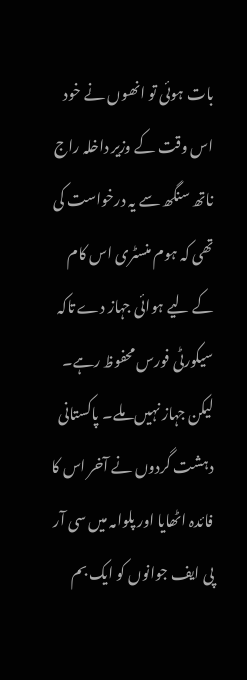بات ہوئی تو انھوں نے خود اس وقت کے وزیر داخلہ راج ناتھ سنگھ سے یہ درخواست کی تھی کہ ہوم منسٹری اس کام کے لیے ہوائی جہاز دے تاکہ سیکورٹی فورس محفوظ رہے۔ لیکن جہاز نہیں ملے۔ پاکستانی دہشت گردوں نے آخر اس کا فائدہ اٹھایا اور پلوامہ میں سی آر پی ایف جوانوں کو ایک بم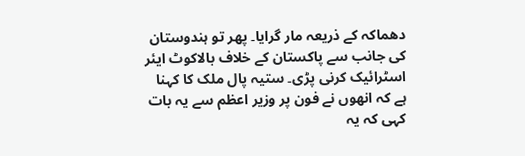دھماکہ کے ذریعہ مار گرایا۔ پھر تو ہندوستان کی جانب سے پاکستان کے خلاف بالاکوٹ ایئر اسٹرائیک کرنی پڑی۔ ستیہ پال ملک کا کہنا ہے کہ انھوں نے فون پر وزیر اعظم سے یہ بات کہی کہ یہ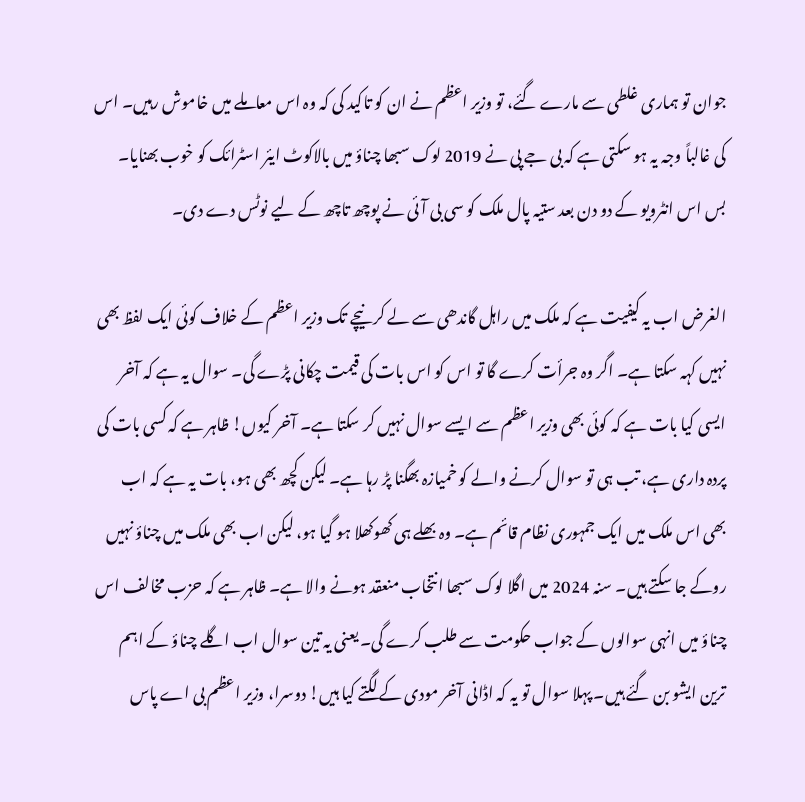جوان تو ہماری غلطی سے مارے گئے، تو وزیر اعظم نے ان کو تاکید کی کہ وہ اس معاملے میں خاموش رہیں۔ اس کی غالباً وجہ یہ ہو سکتی ہے کہ بی جے پی نے 2019 لوک سبھا چناؤ میں بالاکوٹ ایئر اسٹرائک کو خوب بھنایا۔ بس اس انٹرویو کے دو دن بعد ستیہ پال ملک کو سی بی آئی نے پوچھ تاچھ کے لیے نوٹس دے دی۔

الغرض اب یہ کیفیت ہے کہ ملک میں راہل گاندھی سے لے کر نیچے تک وزیر اعظم کے خلاف کوئی ایک لفظ بھی نہیں کہہ سکتا ہے۔ اگر وہ جرأت کرے گا تو اس کو اس بات کی قیمت چکانی پڑے گی۔ سوال یہ ہے کہ آخر ایسی کیا بات ہے کہ کوئی بھی وزیر اعظم سے ایسے سوال نہیں کر سکتا ہے۔ آخر کیوں! ظاہر ہے کہ کسی بات کی پردہ داری ہے، تب ہی تو سوال کرنے والے کو خمیازہ بھگنا پڑ رہا ہے۔ لیکن کچھ بھی ہو، بات یہ ہے کہ اب بھی اس ملک میں ایک جمہوری نظام قائم ہے۔ وہ بھلے ہی کھوکھلا ہو گیا ہو، لیکن اب بھی ملک میں چناؤ نہیں روکے جا سکتے ہیں۔ سنہ 2024 میں اگلا لوک سبھا انتخاب منعقد ہونے والا ہے۔ ظاہر ہے کہ حزب مخالف اس چناؤ میں انہی سوالوں کے جواب حکومت سے طلب کرے گی۔ یعنی یہ تین سوال اب اگلے چناؤ کے اہم ترین ایشو بن گئے ہیں۔ پہلا سوال تو یہ کہ اڈانی آخر مودی کے لگتے کیا ہیں! دوسرا، وزیر اعظم بی اے پاس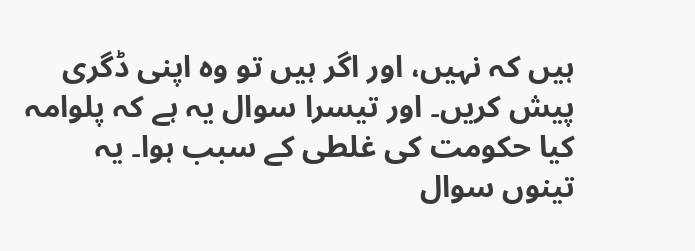ہیں کہ نہیں، اور اگر ہیں تو وہ اپنی ڈگری پیش کریں۔ اور تیسرا سوال یہ ہے کہ پلوامہ کیا حکومت کی غلطی کے سبب ہوا۔ یہ تینوں سوال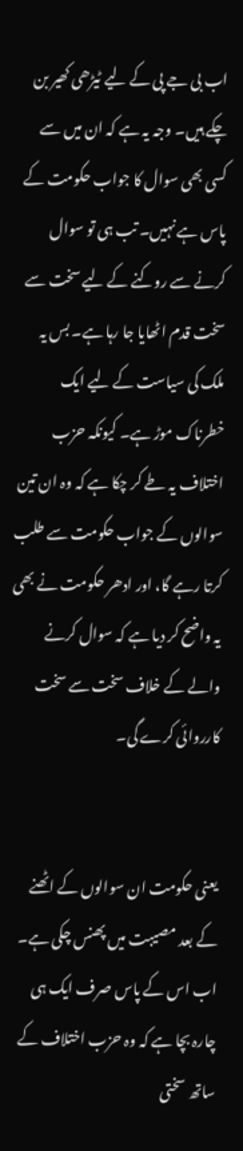اب بی جے پی کے لیے ٹیڑھی کھیر بن چکے ہیں۔ وجہ یہ ہے کہ ان میں سے کسی بھی سوال کا جواب حکومت کے پاس ہے نہیں۔ تب ہی تو سوال کرنے سے روکنے کے لیے سخت سے سخت قدم اٹھایا جا رہا ہے۔ بس یہ ملک کی سیاست کے لیے ایک خطرناک موڑ ہے۔ کیونکہ حزب اختلاف یہ طے کر چکا ہے کہ وہ ان تین سوالوں کے جواب حکومت سے طلب کرتا رہے گا، اور ادھر حکومت نے بھی یہ واضح کر دیا ہے کہ سوال کرنے والے کے خلاف سخت سے سخت کارروائی کرے گی۔


یعنی حکومت ان سوالوں کے اٹھنے کے بعد مصیبت میں پھنس چکی ہے۔ اب اس کے پاس صرف ایک ہی چارہ بچا ہے کہ وہ حزب اختلاف کے ساتھ سختی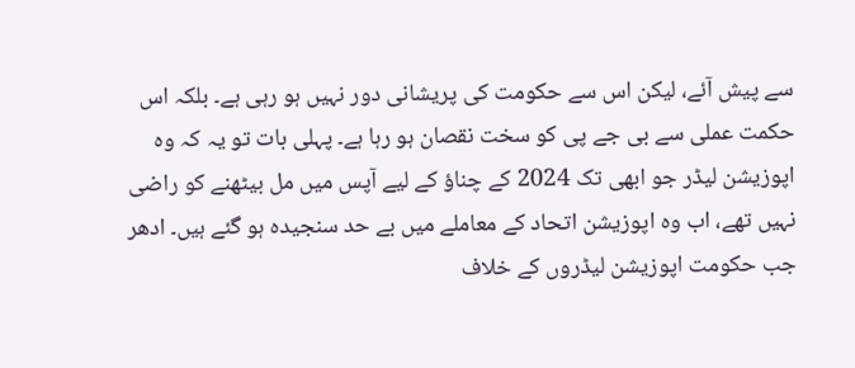سے پیش آئے، لیکن اس سے حکومت کی پریشانی دور نہیں ہو رہی ہے۔ بلکہ اس حکمت عملی سے بی جے پی کو سخت نقصان ہو رہا ہے۔ پہلی بات تو یہ کہ وہ اپوزیشن لیڈر جو ابھی تک 2024 کے چناؤ کے لیے آپس میں مل بیٹھنے کو راضی نہیں تھے، اب وہ اپوزیشن اتحاد کے معاملے میں بے حد سنجیدہ ہو گئے ہیں۔ ادھر جب حکومت اپوزیشن لیڈروں کے خلاف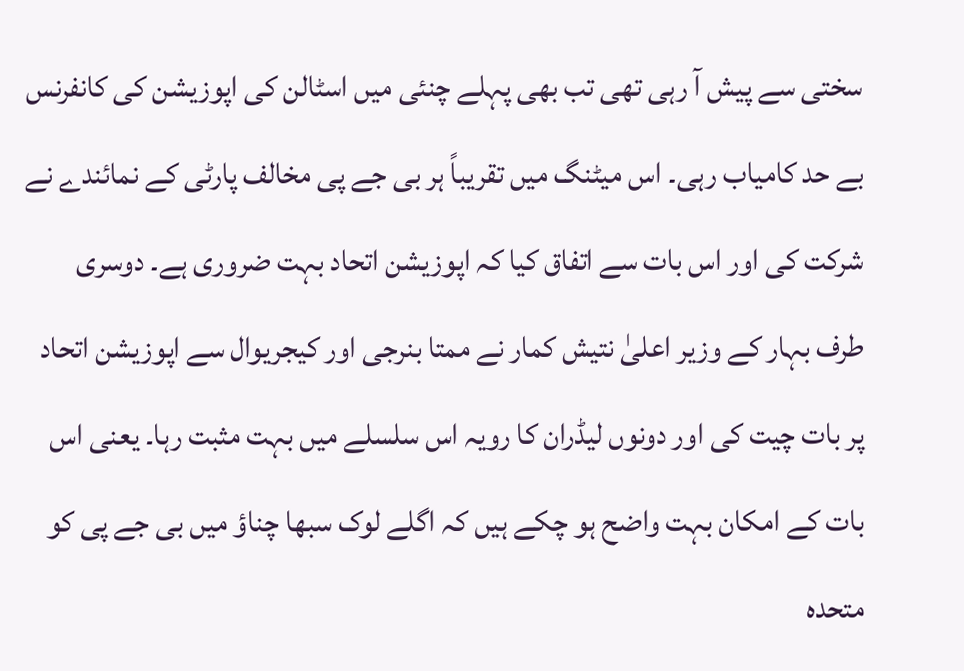سختی سے پیش آ رہی تھی تب بھی پہلے چنئی میں اسٹالن کی اپوزیشن کی کانفرنس بے حد کامیاب رہی۔ اس میٹنگ میں تقریباً ہر بی جے پی مخالف پارٹی کے نمائندے نے شرکت کی اور اس بات سے اتفاق کیا کہ اپوزیشن اتحاد بہت ضروری ہے۔ دوسری طرف بہار کے وزیر اعلیٰ نتیش کمار نے ممتا بنرجی اور کیجریوال سے اپوزیشن اتحاد پر بات چیت کی اور دونوں لیڈران کا رویہ اس سلسلے میں بہت مثبت رہا۔ یعنی اس بات کے امکان بہت واضح ہو چکے ہیں کہ اگلے لوک سبھا چناؤ میں بی جے پی کو متحدہ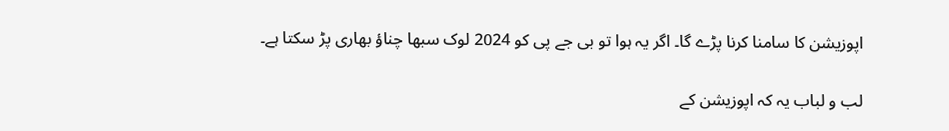اپوزیشن کا سامنا کرنا پڑے گا۔ اگر یہ ہوا تو بی جے پی کو 2024 لوک سبھا چناؤ بھاری پڑ سکتا ہے۔

لب و لباب یہ کہ اپوزیشن کے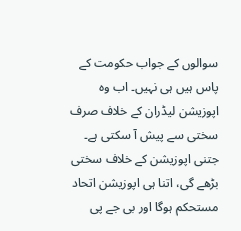سوالوں کے جواب حکومت کے پاس ہیں ہی نہیں۔ اب وہ اپوزیشن لیڈران کے خلاف صرف سختی سے پیش آ سکتی ہے۔ جتنی اپوزیشن کے خلاف سختی بڑھے گی، اتنا ہی اپوزیشن اتحاد مستحکم ہوگا اور بی جے پی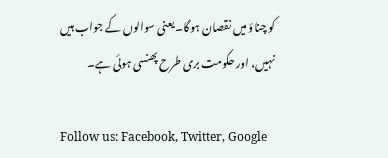کو چناؤ میں نقصان ہوگا۔ یعنی سوالوں کے جواب ہیں نہیں، اور حکومت بری طرح پھنسی ہوئی ہے۔

Follow us: Facebook, Twitter, Google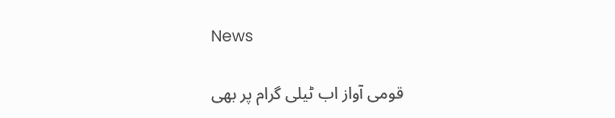News

قومی آواز اب ٹیلی گرام پر بھی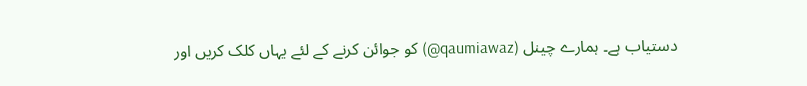دستیاب ہے۔ ہمارے چینل (qaumiawaz@) کو جوائن کرنے کے لئے یہاں کلک کریں اور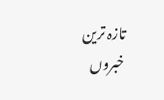تازہ ترین خبروں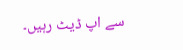سے اپ ڈیٹ رہیں۔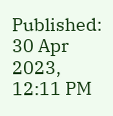Published: 30 Apr 2023, 12:11 PM